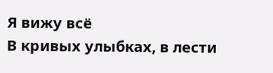Я вижу всё
В кривых улыбках, в лести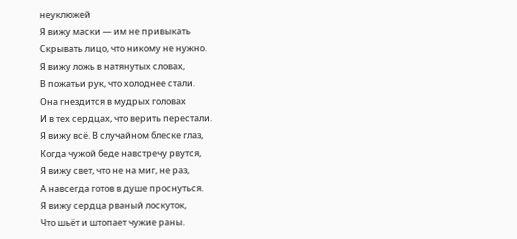неуклюжей
Я вижу маски — им не привыкать
Скрывать лицо, что никому не нужно.
Я вижу ложь в натянутых словах,
В пожатьи рук, что холоднее стали.
Она гнездится в мудрых головах
И в тех сердцах, что верить перестали.
Я вижу всё. В случайном блеске глаз,
Когда чужой беде навстречу рвутся,
Я вижу свет, что не на миг, не раз,
А навсегда готов в душе проснуться.
Я вижу сердца рваный лоскуток,
Что шьёт и штопает чужие раны.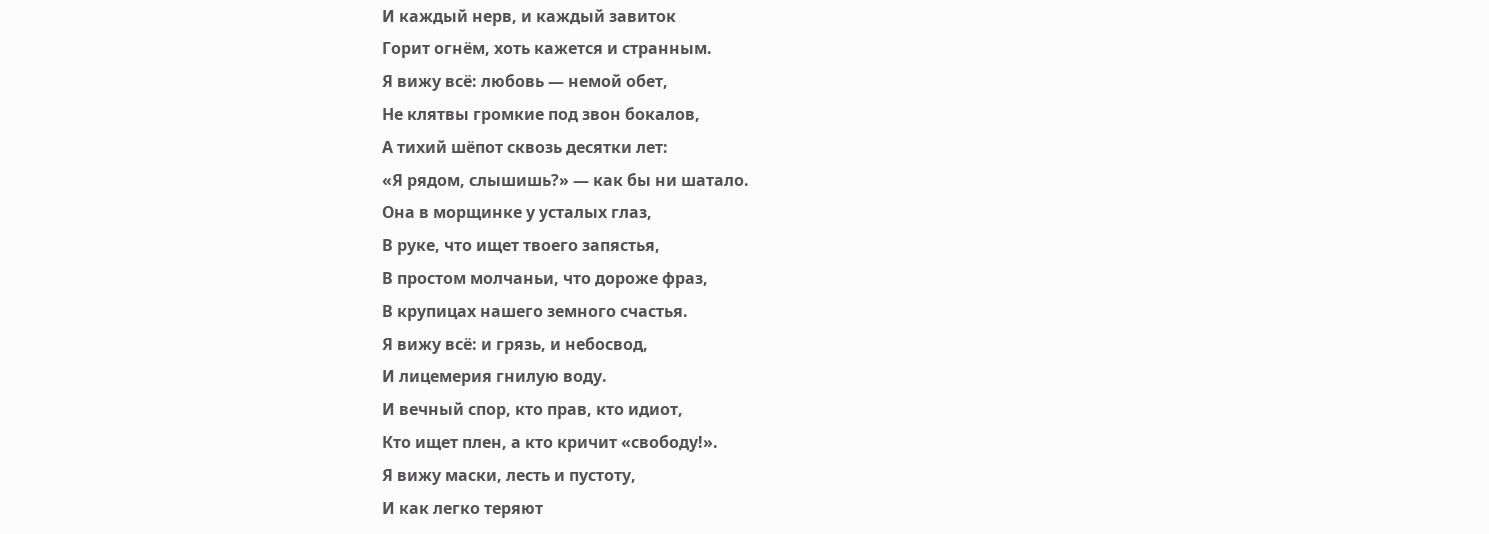И каждый нерв, и каждый завиток
Горит огнём, хоть кажется и странным.
Я вижу всё: любовь — немой обет,
Не клятвы громкие под звон бокалов,
А тихий шёпот сквозь десятки лет:
«Я рядом, слышишь?» — как бы ни шатало.
Она в морщинке у усталых глаз,
В руке, что ищет твоего запястья,
В простом молчаньи, что дороже фраз,
В крупицах нашего земного счастья.
Я вижу всё: и грязь, и небосвод,
И лицемерия гнилую воду.
И вечный спор, кто прав, кто идиот,
Кто ищет плен, а кто кричит «свободу!».
Я вижу маски, лесть и пустоту,
И как легко теряют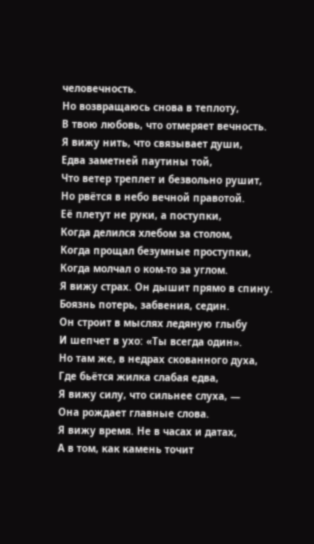человечность.
Но возвращаюсь снова в теплоту,
В твою любовь, что отмеряет вечность.
Я вижу нить, что связывает души,
Едва заметней паутины той,
Что ветер треплет и безвольно рушит,
Но рвётся в небо вечной правотой.
Её плетут не руки, а поступки,
Когда делился хлебом за столом,
Когда прощал безумные проступки,
Когда молчал о ком-то за углом.
Я вижу страх. Он дышит прямо в спину.
Боязнь потерь, забвения, седин.
Он строит в мыслях ледяную глыбу
И шепчет в ухо: «Ты всегда один».
Но там же, в недрах скованного духа,
Где бьётся жилка слабая едва,
Я вижу силу, что сильнее слуха, —
Она рождает главные слова.
Я вижу время. Не в часах и датах,
А в том, как камень точит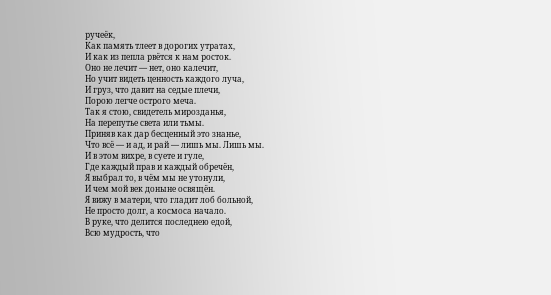ручеёк,
Как память тлеет в дорогих утратах,
И как из пепла рвётся к нам росток.
Оно не лечит — нет, оно калечит,
Но учит видеть ценность каждого луча,
И груз, что давит на седые плечи,
Порою легче острого меча.
Так я стою, свидетель мирозданья,
На перепутье света или тьмы.
Приняв как дар бесценный это знанье,
Что всё — и ад, и рай — лишь мы. Лишь мы.
И в этом вихре, в суете и гуле,
Где каждый прав и каждый обречён,
Я выбрал то, в чём мы не утонули,
И чем мой век доныне освящён.
Я вижу в матери, что гладит лоб больной,
Не просто долг, а космоса начало.
В руке, что делится последнею едой,
Всю мудрость, что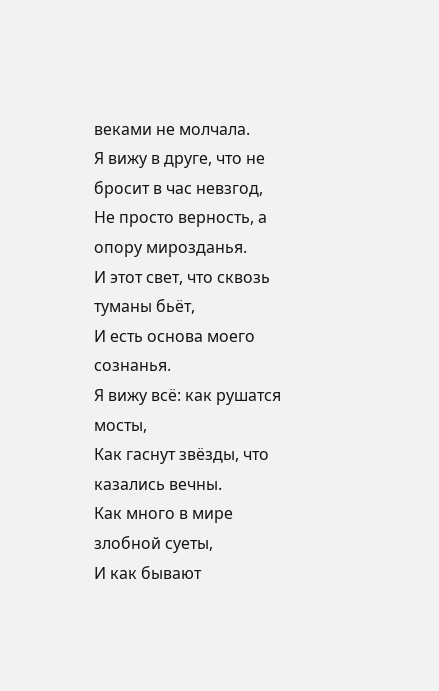веками не молчала.
Я вижу в друге, что не бросит в час невзгод,
Не просто верность, а опору мирозданья.
И этот свет, что сквозь туманы бьёт,
И есть основа моего сознанья.
Я вижу всё: как рушатся мосты,
Как гаснут звёзды, что казались вечны.
Как много в мире злобной суеты,
И как бывают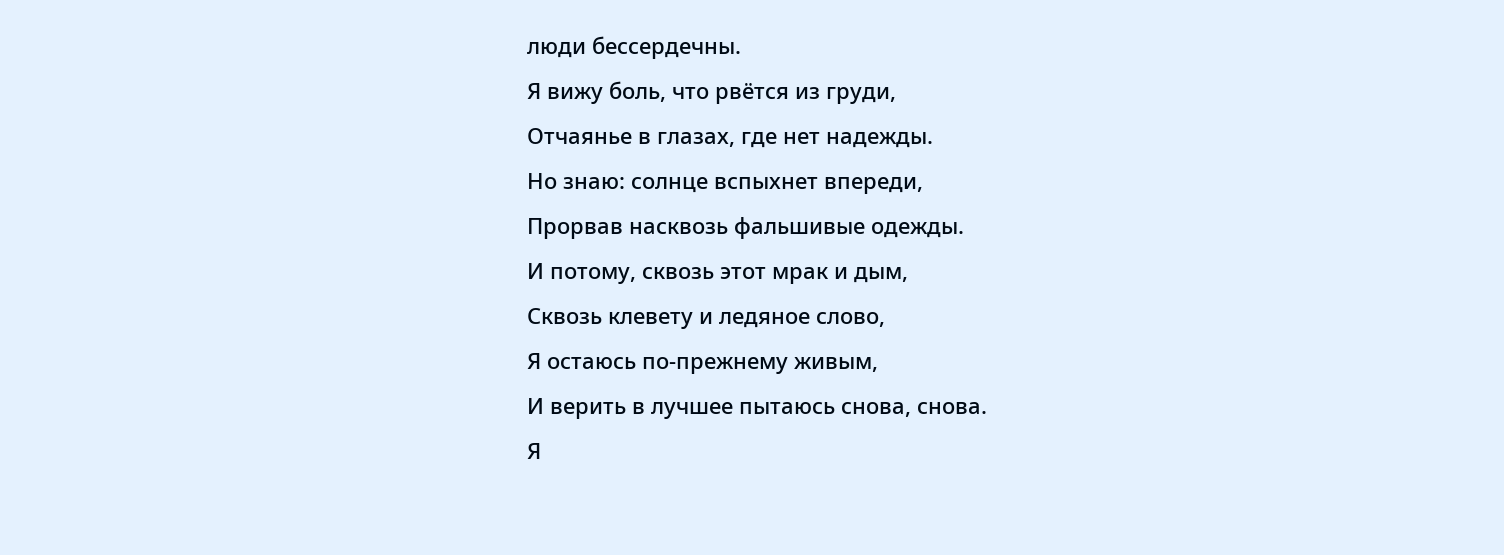люди бессердечны.
Я вижу боль, что рвётся из груди,
Отчаянье в глазах, где нет надежды.
Но знаю: солнце вспыхнет впереди,
Прорвав насквозь фальшивые одежды.
И потому, сквозь этот мрак и дым,
Сквозь клевету и ледяное слово,
Я остаюсь по-прежнему живым,
И верить в лучшее пытаюсь снова, снова.
Я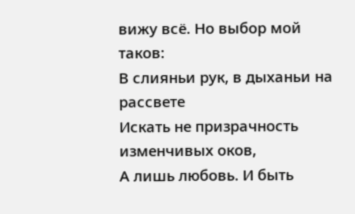вижу всё. Но выбор мой таков:
В слияньи рук, в дыханьи на рассвете
Искать не призрачность изменчивых оков,
А лишь любовь. И быть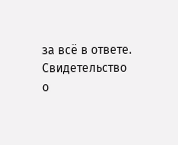за всё в ответе.
Свидетельство о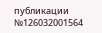публикации №126032001564